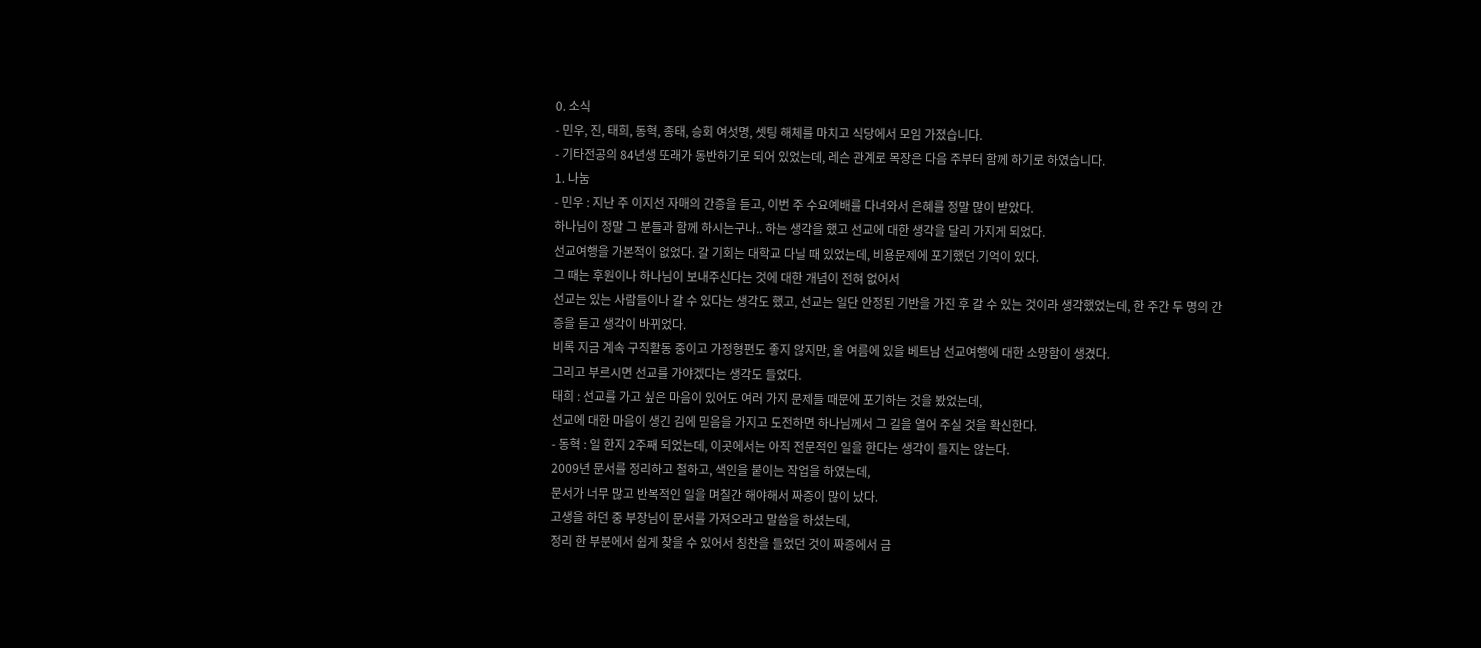0. 소식
- 민우, 진, 태희, 동혁, 종태, 승회 여섯명, 셋팅 해체를 마치고 식당에서 모임 가졌습니다.
- 기타전공의 84년생 또래가 동반하기로 되어 있었는데, 레슨 관계로 목장은 다음 주부터 함께 하기로 하였습니다.
1. 나눔
- 민우 : 지난 주 이지선 자매의 간증을 듣고, 이번 주 수요예배를 다녀와서 은혜를 정말 많이 받았다.
하나님이 정말 그 분들과 함께 하시는구나.. 하는 생각을 했고 선교에 대한 생각을 달리 가지게 되었다.
선교여행을 가본적이 없었다. 갈 기회는 대학교 다닐 때 있었는데, 비용문제에 포기했던 기억이 있다.
그 때는 후원이나 하나님이 보내주신다는 것에 대한 개념이 전혀 없어서
선교는 있는 사람들이나 갈 수 있다는 생각도 했고, 선교는 일단 안정된 기반을 가진 후 갈 수 있는 것이라 생각했었는데, 한 주간 두 명의 간증을 듣고 생각이 바뀌었다.
비록 지금 계속 구직활동 중이고 가정형편도 좋지 않지만, 올 여름에 있을 베트남 선교여행에 대한 소망함이 생겼다.
그리고 부르시면 선교를 가야겠다는 생각도 들었다.
태희 : 선교를 가고 싶은 마음이 있어도 여러 가지 문제들 때문에 포기하는 것을 봤었는데,
선교에 대한 마음이 생긴 김에 믿음을 가지고 도전하면 하나님께서 그 길을 열어 주실 것을 확신한다.
- 동혁 : 일 한지 2주째 되었는데, 이곳에서는 아직 전문적인 일을 한다는 생각이 들지는 않는다.
2009년 문서를 정리하고 철하고, 색인을 붙이는 작업을 하였는데,
문서가 너무 많고 반복적인 일을 며칠간 해야해서 짜증이 많이 났다.
고생을 하던 중 부장님이 문서를 가져오라고 말씀을 하셨는데,
정리 한 부분에서 쉽게 찾을 수 있어서 칭찬을 들었던 것이 짜증에서 금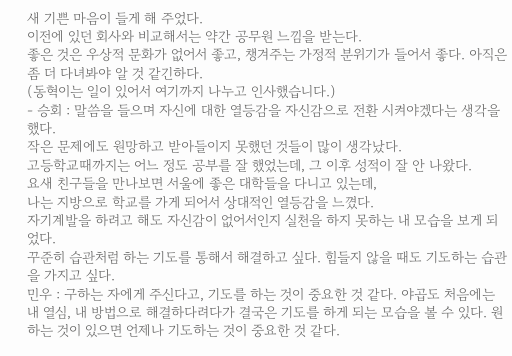새 기쁜 마음이 들게 해 주었다.
이전에 있던 회사와 비교해서는 약간 공무원 느낌을 받는다.
좋은 것은 우상적 문화가 없어서 좋고, 챙겨주는 가정적 분위기가 들어서 좋다. 아직은 좀 더 다녀봐야 알 것 같긴하다.
(동혁이는 일이 있어서 여기까지 나누고 인사했습니다.)
- 승회 : 말씀을 들으며 자신에 대한 열등감을 자신감으로 전환 시켜야겠다는 생각을 했다.
작은 문제에도 원망하고 받아들이지 못했던 것들이 많이 생각났다.
고등학교때까지는 어느 정도 공부를 잘 했었는데, 그 이후 성적이 잘 안 나왔다.
요새 친구들을 만나보면 서울에 좋은 대학들을 다니고 있는데,
나는 지방으로 학교를 가게 되어서 상대적인 열등감을 느꼈다.
자기계발을 하려고 해도 자신감이 없어서인지 실천을 하지 못하는 내 모습을 보게 되었다.
꾸준히 습관처럼 하는 기도를 통해서 해결하고 싶다. 힘들지 않을 때도 기도하는 습관을 가지고 싶다.
민우 : 구하는 자에게 주신다고, 기도를 하는 것이 중요한 것 같다. 야곱도 처음에는 내 열심, 내 방법으로 해결하다려다가 결국은 기도를 하게 되는 모습을 볼 수 있다. 원하는 것이 있으면 언제나 기도하는 것이 중요한 것 같다.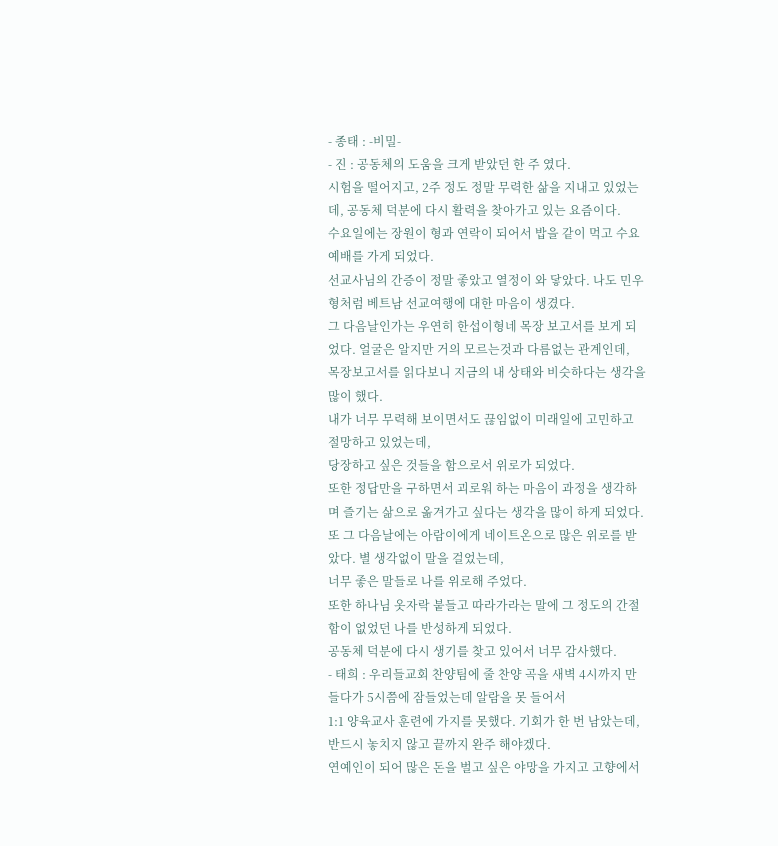- 종태 : -비밀-
- 진 : 공동체의 도움을 크게 받았던 한 주 였다.
시험을 떨어지고, 2주 정도 정말 무력한 삶을 지내고 있었는데, 공동체 덕분에 다시 활력을 찾아가고 있는 요즘이다.
수요일에는 장원이 형과 연락이 되어서 밥을 같이 먹고 수요예배를 가게 되었다.
선교사님의 간증이 정말 좋았고 열정이 와 닿았다. 나도 민우형처럼 베트남 선교여행에 대한 마음이 생겼다.
그 다음날인가는 우연히 한섭이형네 목장 보고서를 보게 되었다. 얼굴은 알지만 거의 모르는것과 다름없는 관계인데,
목장보고서를 읽다보니 지금의 내 상태와 비슷하다는 생각을 많이 했다.
내가 너무 무력해 보이면서도 끊임없이 미래일에 고민하고 절망하고 있었는데,
당장하고 싶은 것들을 함으로서 위로가 되었다.
또한 정답만을 구하면서 괴로워 하는 마음이 과정을 생각하며 즐기는 삶으로 옮겨가고 싶다는 생각을 많이 하게 되었다.
또 그 다음날에는 아람이에게 네이트온으로 많은 위로를 받았다. 별 생각없이 말을 걸었는데,
너무 좋은 말들로 나를 위로해 주었다.
또한 하나님 옷자락 붙들고 따라가라는 말에 그 정도의 간절함이 없었던 나를 반성하게 되었다.
공동체 덕분에 다시 생기를 찾고 있어서 너무 감사했다.
- 태희 : 우리들교회 찬양팀에 줄 찬양 곡을 새벽 4시까지 만들다가 5시쯤에 잠들었는데 알람을 못 들어서
1:1 양육교사 훈련에 가지를 못했다. 기회가 한 번 남았는데, 반드시 놓치지 않고 끝까지 완주 해야겠다.
연예인이 되어 많은 돈을 벌고 싶은 야망을 가지고 고향에서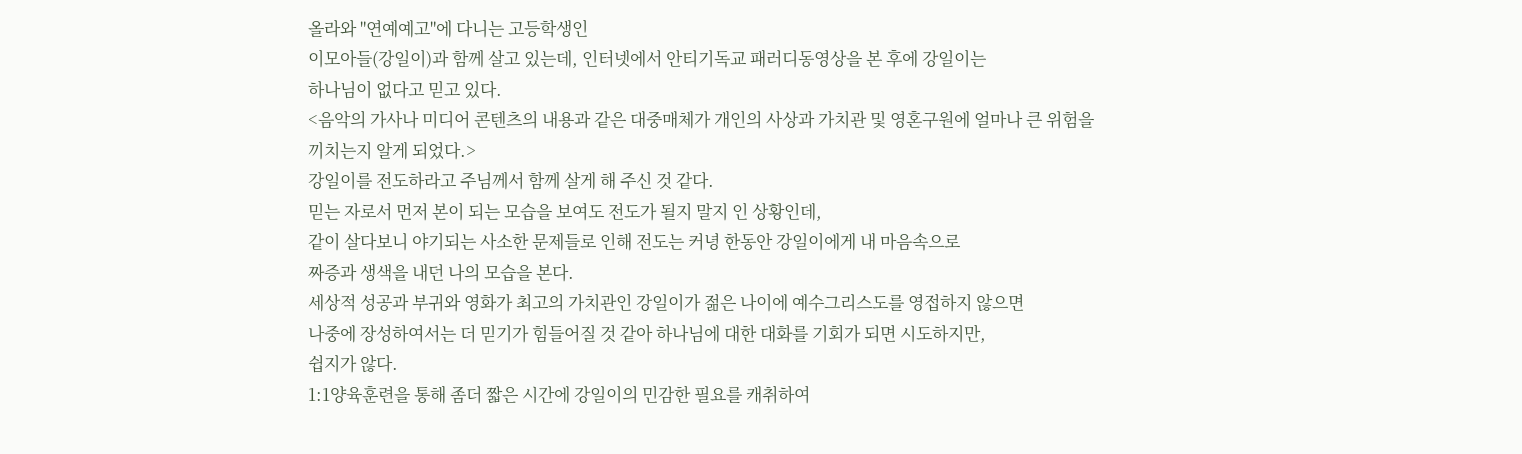올라와 "연예예고"에 다니는 고등학생인
이모아들(강일이)과 함께 살고 있는데, 인터넷에서 안티기독교 패러디동영상을 본 후에 강일이는
하나님이 없다고 믿고 있다.
<음악의 가사나 미디어 콘텐츠의 내용과 같은 대중매체가 개인의 사상과 가치관 및 영혼구원에 얼마나 큰 위험을
끼치는지 알게 되었다.>
강일이를 전도하라고 주님께서 함께 살게 해 주신 것 같다.
믿는 자로서 먼저 본이 되는 모습을 보여도 전도가 될지 말지 인 상황인데,
같이 살다보니 야기되는 사소한 문제들로 인해 전도는 커녕 한동안 강일이에게 내 마음속으로
짜증과 생색을 내던 나의 모습을 본다.
세상적 성공과 부귀와 영화가 최고의 가치관인 강일이가 젊은 나이에 예수그리스도를 영접하지 않으면
나중에 장성하여서는 더 믿기가 힘들어질 것 같아 하나님에 대한 대화를 기회가 되면 시도하지만,
쉽지가 않다.
1:1양육훈련을 통해 좀더 짧은 시간에 강일이의 민감한 필요를 캐취하여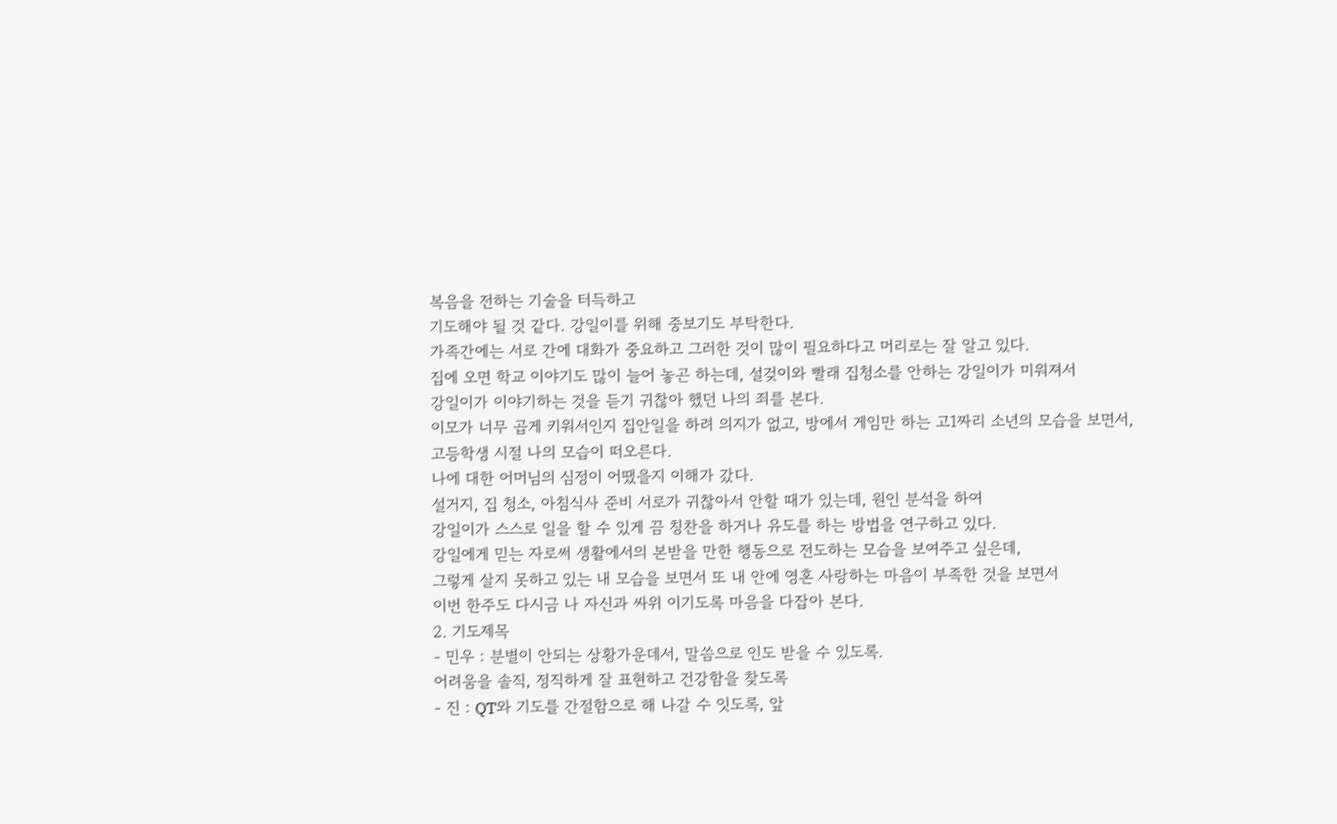복음을 전하는 기술을 터득하고
기도해야 될 것 같다. 강일이를 위해 중보기도 부탁한다.
가족간에는 서로 간에 대화가 중요하고 그러한 것이 많이 필요하다고 머리로는 잘 알고 있다.
집에 오면 학교 이야기도 많이 늘어 놓곤 하는데, 설겆이와 빨래 집청소를 안하는 강일이가 미워져서
강일이가 이야기하는 것을 듣기 귀찮아 했던 나의 죄를 본다.
이모가 너무 곱게 키워서인지 집안일을 하려 의지가 없고, 방에서 게임만 하는 고1짜리 소년의 모습을 보면서,
고등학생 시절 나의 모습이 떠오른다.
나에 대한 어머님의 심정이 어땠을지 이해가 갔다.
설거지, 집 청소, 아침식사 준비 서로가 귀찮아서 안할 때가 있는데, 원인 분석을 하여
강일이가 스스로 일을 할 수 있게 끔 칭찬을 하거나 유도를 하는 방법을 연구하고 있다.
강일에게 믿는 자로써 생활에서의 본받을 만한 행동으로 전도하는 모습을 보여주고 싶은데,
그렇게 살지 못하고 있는 내 모습을 보면서 또 내 안에 영혼 사랑하는 마음이 부족한 것을 보면서
이번 한주도 다시금 나 자신과 싸위 이기도록 마음을 다잡아 본다.
2. 기도제목
- 민우 : 분별이 안되는 상황가운데서, 말씀으로 인도 받을 수 있도록.
어려움을 솔직, 정직하게 잘 표현하고 건강함을 찾도록
- 진 : QT와 기도를 간절함으로 해 나갈 수 잇도록, 앞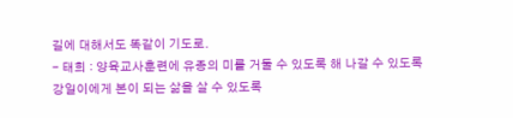길에 대해서도 똑같이 기도로.
- 태희 : 양육교사훈련에 유종의 미를 거둘 수 있도록 해 나갈 수 있도록
강일이에게 본이 되는 삶을 살 수 있도록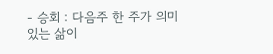- 승회 : 다음주 한 주가 의미있는 삶이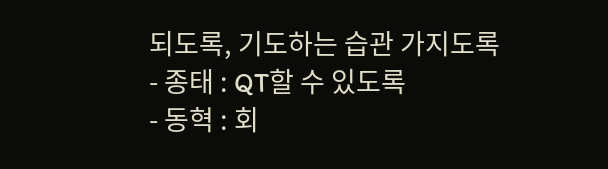되도록, 기도하는 습관 가지도록
- 종태 : QT할 수 있도록
- 동혁 : 회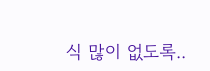식 많이 없도록..